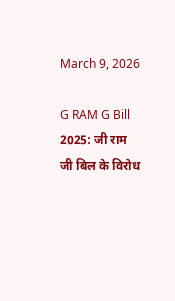March 9, 2026

G RAM G Bill 2025: जी राम जी बिल के विरोध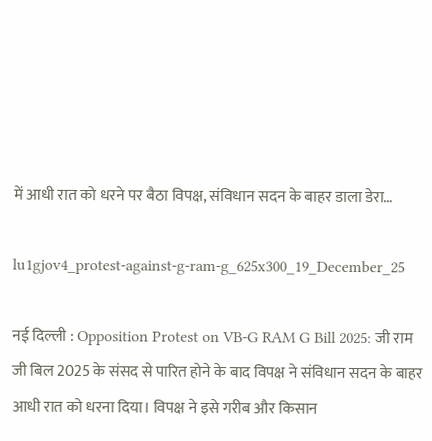में आधी रात को धरने पर बैठा विपक्ष, संविधान सदन के बाहर डाला डेरा…

lu1gjov4_protest-against-g-ram-g_625x300_19_December_25

नई दिल्ली : Opposition Protest on VB-G RAM G Bill 2025: जी राम जी बिल 2025 के संसद से पारित होने के बाद विपक्ष ने संविधान सदन के बाहर आधी रात को धरना दिया। विपक्ष ने इसे गरीब और किसान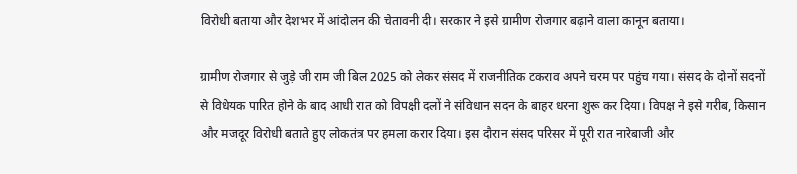विरोधी बताया और देशभर में आंदोलन की चेतावनी दी। सरकार ने इसे ग्रामीण रोजगार बढ़ाने वाला कानून बताया।

ग्रामीण रोजगार से जुड़े जी राम जी बिल 2025 को लेकर संसद में राजनीतिक टकराव अपने चरम पर पहुंच गया। संसद के दोनों सदनों से विधेयक पारित होने के बाद आधी रात को विपक्षी दलों ने संविधान सदन के बाहर धरना शुरू कर दिया। विपक्ष ने इसे गरीब, किसान और मजदूर विरोधी बताते हुए लोकतंत्र पर हमला करार दिया। इस दौरान संसद परिसर में पूरी रात नारेबाजी और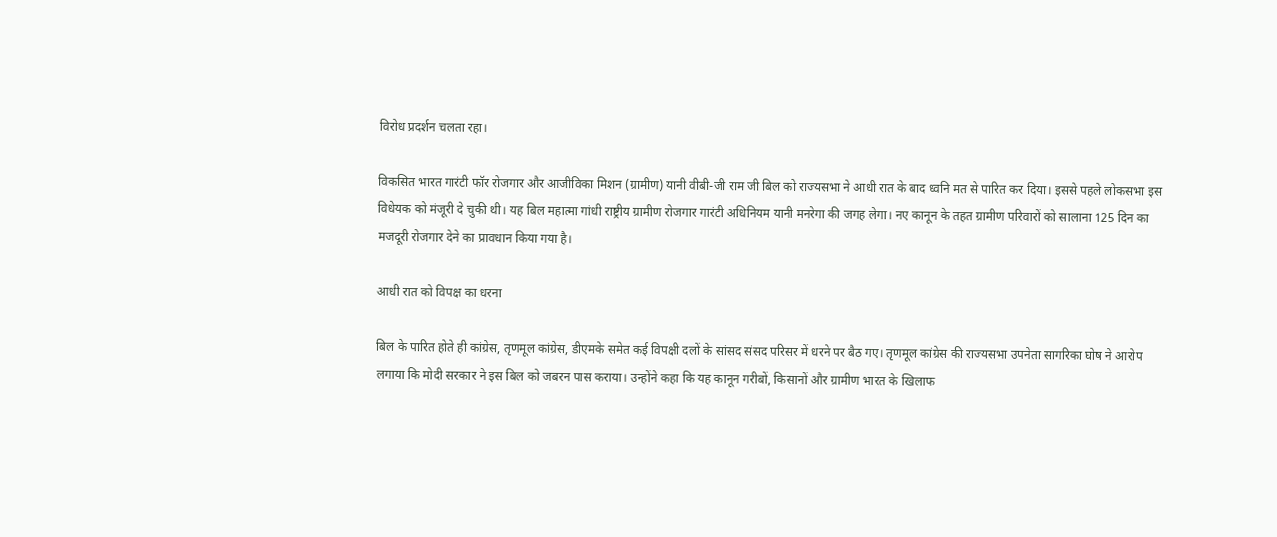विरोध प्रदर्शन चलता रहा।

विकसित भारत गारंटी फॉर रोजगार और आजीविका मिशन (ग्रामीण) यानी वीबी-जी राम जी बिल को राज्यसभा ने आधी रात के बाद ध्वनि मत से पारित कर दिया। इससे पहले लोकसभा इस विधेयक को मंजूरी दे चुकी थी। यह बिल महात्मा गांधी राष्ट्रीय ग्रामीण रोजगार गारंटी अधिनियम यानी मनरेगा की जगह लेगा। नए कानून के तहत ग्रामीण परिवारों को सालाना 125 दिन का मजदूरी रोजगार देने का प्रावधान किया गया है।

आधी रात को विपक्ष का धरना

बिल के पारित होते ही कांग्रेस, तृणमूल कांग्रेस, डीएमके समेत कई विपक्षी दलों के सांसद संसद परिसर में धरने पर बैठ गए। तृणमूल कांग्रेस की राज्यसभा उपनेता सागरिका घोष ने आरोप लगाया कि मोदी सरकार ने इस बिल को जबरन पास कराया। उन्होंने कहा कि यह कानून गरीबों, किसानों और ग्रामीण भारत के खिलाफ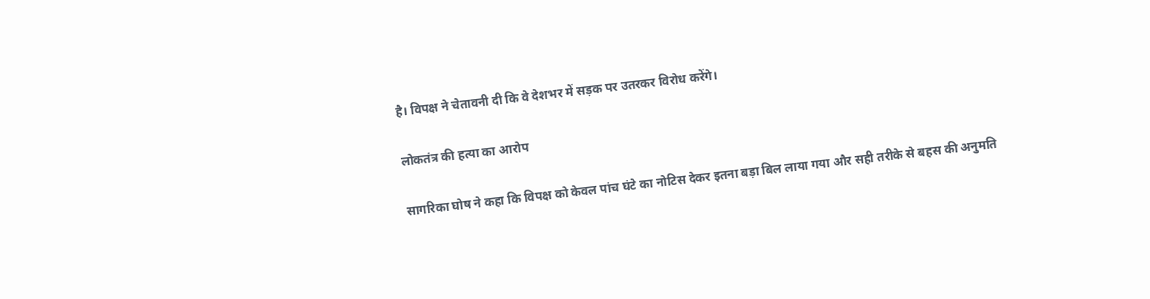है। विपक्ष ने चेतावनी दी कि वे देशभर में सड़क पर उतरकर विरोध करेंगे।

लोकतंत्र की हत्या का आरोप

सागरिका घोष ने कहा कि विपक्ष को केवल पांच घंटे का नोटिस देकर इतना बड़ा बिल लाया गया और सही तरीके से बहस की अनुमति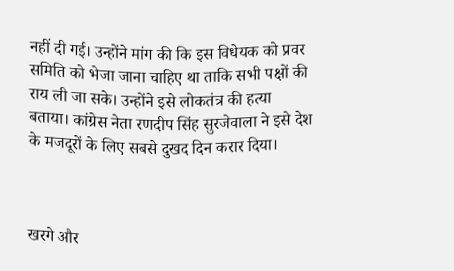नहीं दी गई। उन्होंने मांग की कि इस विधेयक को प्रवर समिति को भेजा जाना चाहिए था ताकि सभी पक्षों की राय ली जा सके। उन्होंने इसे लोकतंत्र की हत्या बताया। कांग्रेस नेता रणदीप सिंह सुरजेवाला ने इसे देश के मजदूरों के लिए सबसे दुखद दिन करार दिया।



खरगे और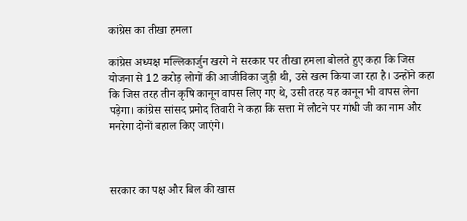कांग्रेस का तीखा हमला

कांग्रेस अध्यक्ष मल्लिकार्जुन खरगे ने सरकार पर तीखा हमला बोलते हुए कहा कि जिस योजना से 12 करोड़ लोगों की आजीविका जुड़ी थी, उसे खत्म किया जा रहा है। उन्होंने कहा कि जिस तरह तीन कृषि कानून वापस लिए गए थे, उसी तरह यह कानून भी वापस लेना पड़ेगा। कांग्रेस सांसद प्रमोद तिवारी ने कहा कि सत्ता में लौटने पर गांधी जी का नाम और मनरेगा दोनों बहाल किए जाएंगे।



सरकार का पक्ष और बिल की खास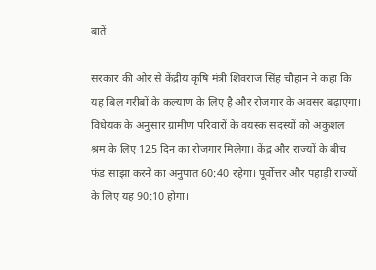बातें

सरकार की ओर से केंद्रीय कृषि मंत्री शिवराज सिंह चौहान ने कहा कि यह बिल गरीबों के कल्याण के लिए है और रोजगार के अवसर बढ़ाएगा। विधेयक के अनुसार ग्रामीण परिवारों के वयस्क सदस्यों को अकुशल श्रम के लिए 125 दिन का रोजगार मिलेगा। केंद्र और राज्यों के बीच फंड साझा करने का अनुपात 60:40 रहेगा। पूर्वोत्तर और पहाड़ी राज्यों के लिए यह 90:10 होगा।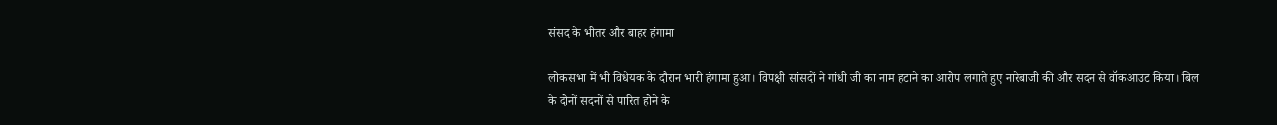संसद के भीतर और बाहर हंगामा

लोकसभा में भी विधेयक के दौरान भारी हंगामा हुआ। विपक्षी सांसदों ने गांधी जी का नाम हटाने का आरोप लगाते हुए नारेबाजी की और सदन से वॉकआउट किया। बिल के दोनों सदनों से पारित होने के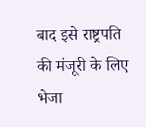बाद इसे राष्ट्रपति की मंजूरी के लिए भेजा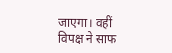जाएगा। वहीं विपक्ष ने साफ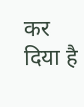कर दिया है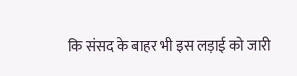कि संसद के बाहर भी इस लड़ाई को जारी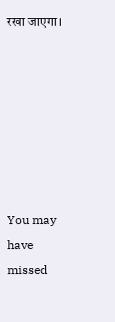रखा जाएगा।







You may have missed